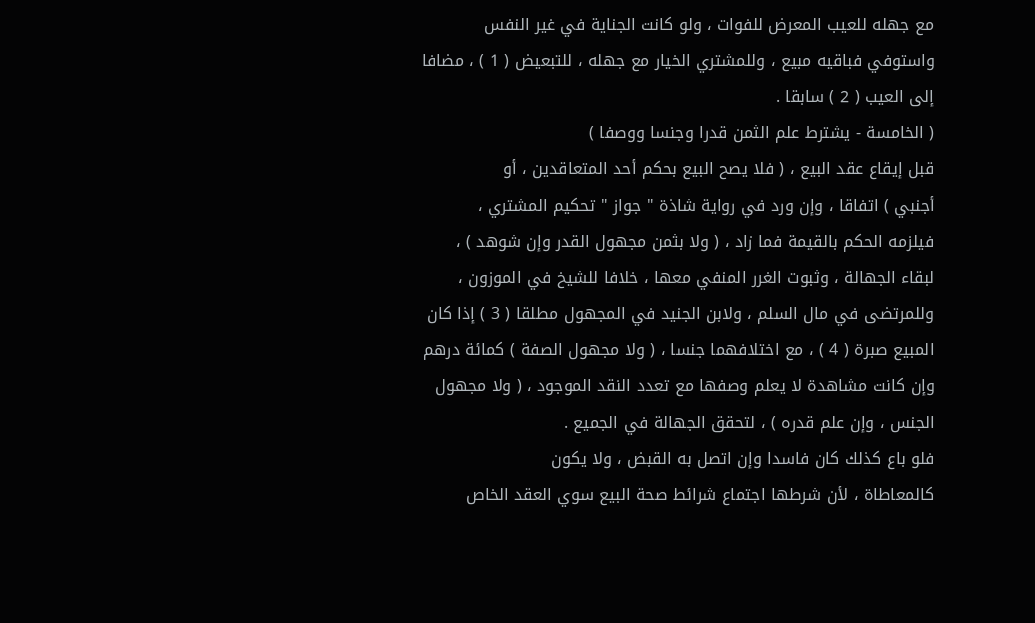مع جهله للعيب المعرض للفوات ، ولو كانت الجناية في غير النفس
واستوفي فباقيه مبيع ، وللمشتري الخيار مع جهله ، للتبعيض ( 1 ) ، مضافا
إلى العيب ( 2 ) سابقا .
( الخامسة - يشترط علم الثمن قدرا وجنسا ووصفا )
قبل إيقاع عقد البيع ، ( فلا يصح البيع بحكم أحد المتعاقدين ، أو
أجنبي ) اتفاقا ، وإن ورد في رواية شاذة " جواز " تحكيم المشتري ،
فيلزمه الحكم بالقيمة فما زاد ، ( ولا بثمن مجهول القدر وإن شوهد ) ،
لبقاء الجهالة ، وثبوت الغرر المنفي معها ، خلافا للشيخ في الموزون ،
وللمرتضى في مال السلم ، ولابن الجنيد في المجهول مطلقا ( 3 ) إذا كان
المبيع صبرة ( 4 ) ، مع اختلافهما جنسا ، ( ولا مجهول الصفة ) كمائة درهم
وإن كانت مشاهدة لا يعلم وصفها مع تعدد النقد الموجود ، ( ولا مجهول
الجنس ، وإن علم قدره ) ، لتحقق الجهالة في الجميع .
فلو باع كذلك كان فاسدا وإن اتصل به القبض ، ولا يكون
كالمعاطاة ، لأن شرطها اجتماع شرائط صحة البيع سوي العقد الخاص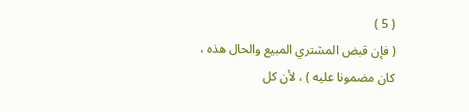( 5 )
( فإن قبض المشتري المبيع والحال هذه ، كان مضمونا عليه ) ، لأن كل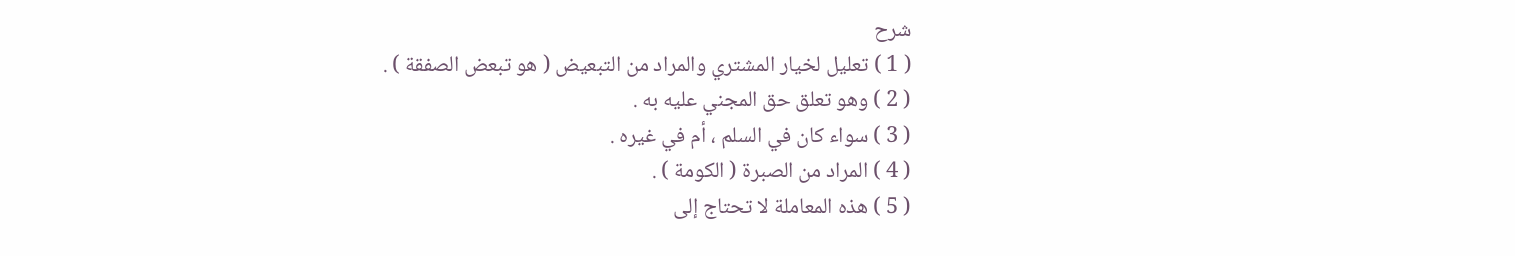شرح
( 1 ) تعليل لخيار المشتري والمراد من التبعيض ( هو تبعض الصفقة ) .
( 2 ) وهو تعلق حق المجني عليه به .
( 3 ) سواء كان في السلم ، أم في غيره .
( 4 ) المراد من الصبرة ( الكومة ) .
( 5 ) هذه المعاملة لا تحتاج إلى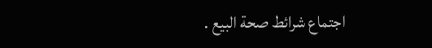اجتماع شرائط صحة البيع .